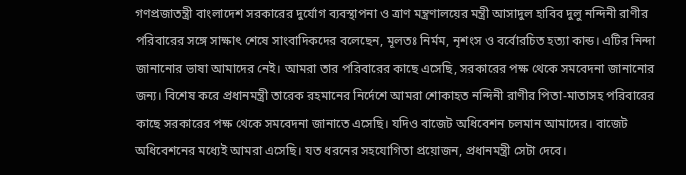গণপ্রজাতন্ত্রী বাংলাদেশ সরকারের দুর্যোগ ব্যবস্থাপনা ও ত্রাণ মন্ত্রণালয়ের মন্ত্রী আসাদুল হাবিব দুলু নন্দিনী রাণীর পরিবারের সঙ্গে সাক্ষাৎ শেষে সাংবাদিকদের বলেছেন, মূলতঃ নির্মম, নৃশংস ও বর্বোরচিত হত্যা কান্ড। এটির নিন্দা জানানোর ভাষা আমাদের নেই। আমরা তার পরিবারের কাছে এসেছি, সরকারের পক্ষ থেকে সমবেদনা জানানোর জন্য। বিশেষ করে প্রধানমন্ত্রী তারেক রহমানের নির্দেশে আমরা শোকাহত নন্দিনী রাণীর পিতা-মাতাসহ পরিবারের কাছে সরকারের পক্ষ থেকে সমবেদনা জানাতে এসেছি। যদিও বাজেট অধিবেশন চলমান আমাদের। বাজেট অধিবেশনের মধ্যেই আমরা এসেছি। যত ধরনের সহযোগিতা প্রয়োজন, প্রধানমন্ত্রী সেটা দেবে।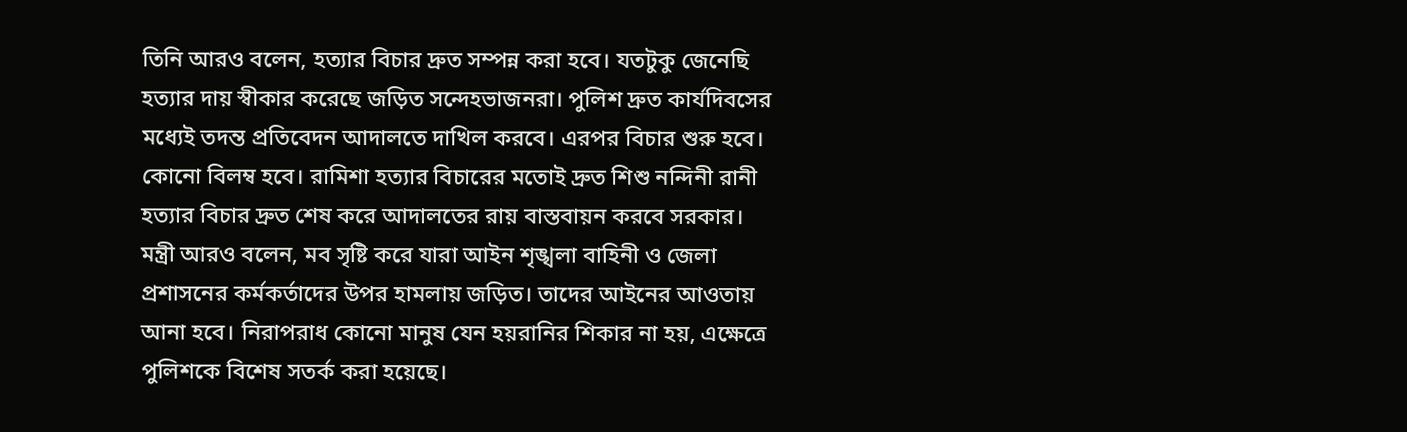তিনি আরও বলেন, হত্যার বিচার দ্রুত সম্পন্ন করা হবে। যতটুকু জেনেছি হত্যার দায় স্বীকার করেছে জড়িত সন্দেহভাজনরা। পুলিশ দ্রুত কার্যদিবসের মধ্যেই তদন্ত প্রতিবেদন আদালতে দাখিল করবে। এরপর বিচার শুরু হবে। কোনো বিলম্ব হবে। রামিশা হত্যার বিচারের মতোই দ্রুত শিশু নন্দিনী রানী হত্যার বিচার দ্রুত শেষ করে আদালতের রায় বাস্তবায়ন করবে সরকার।
মন্ত্রী আরও বলেন, মব সৃষ্টি করে যারা আইন শৃঙ্খলা বাহিনী ও জেলা প্রশাসনের কর্মকর্তাদের উপর হামলায় জড়িত। তাদের আইনের আওতায় আনা হবে। নিরাপরাধ কোনো মানুষ যেন হয়রানির শিকার না হয়, এক্ষেত্রে পুলিশকে বিশেষ সতর্ক করা হয়েছে।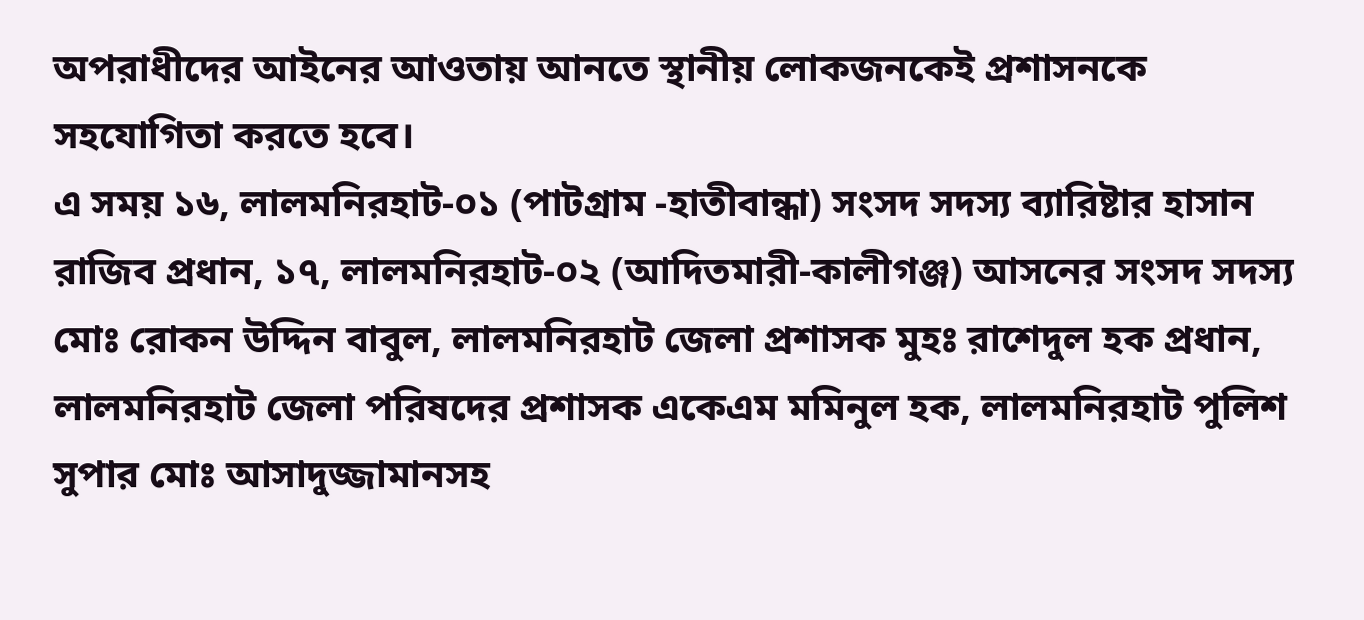অপরাধীদের আইনের আওতায় আনতে স্থানীয় লোকজনকেই প্রশাসনকে সহযোগিতা করতে হবে।
এ সময় ১৬, লালমনিরহাট-০১ (পাটগ্রাম -হাতীবান্ধা) সংসদ সদস্য ব্যারিষ্টার হাসান রাজিব প্রধান, ১৭, লালমনিরহাট-০২ (আদিতমারী-কালীগঞ্জ) আসনের সংসদ সদস্য মোঃ রোকন উদ্দিন বাবুল, লালমনিরহাট জেলা প্রশাসক মুহঃ রাশেদুল হক প্রধান, লালমনিরহাট জেলা পরিষদের প্রশাসক একেএম মমিনুল হক, লালমনিরহাট পুলিশ সুপার মোঃ আসাদুজ্জামানসহ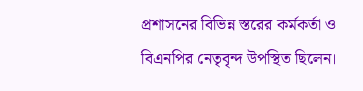প্রশাসনের বিভিন্ন স্তরের কর্মকর্তা ও বিএনপির নেতৃবৃন্দ উপস্থিত ছিলেন।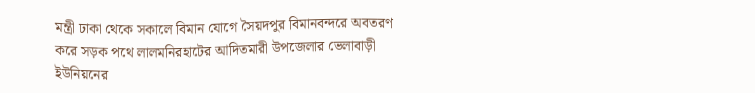মন্ত্রী ঢাকা থেকে সকালে বিমান যোগে সৈয়দপুর বিমানবন্দরে অবতরণ করে সড়ক পথে লালমনিরহাটের আদিতমারী উপজেলার ভেলাবাড়ী ইউনিয়নের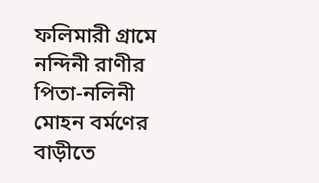ফলিমারী গ্রামে নন্দিনী রাণীর পিতা-নলিনী মোহন বর্মণের বাড়ীতে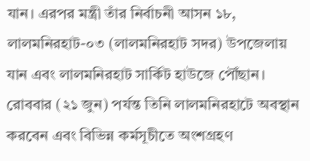যান। এরপর মন্ত্রী তাঁর নির্বাচনী আসন ১৮, লালমনিরহাট-০৩ (লালমনিরহাট সদর) উপজেলায় যান এবং লালমনিরহাট সার্কিট হাউজে পৌঁছান। রোববার (২১ জুন) পর্যন্ত তিনি লালমনিরহাটে অবস্থান করবেন এবং বিভিন্ন কর্মসূচীতে অংশগ্রহণ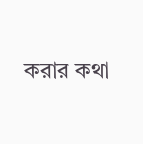করার কথা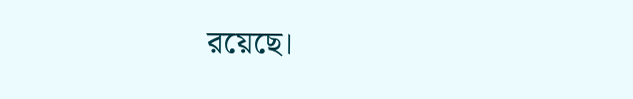রয়েছে।